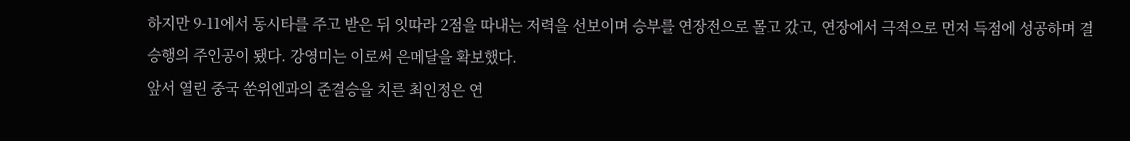하지만 9-11에서 동시타를 주고 받은 뒤 잇따라 2점을 따내는 저력을 선보이며 승부를 연장전으로 몰고 갔고, 연장에서 극적으로 먼저 득점에 성공하며 결승행의 주인공이 됐다. 강영미는 이로써 은메달을 확보했다.
앞서 열린 중국 쑨위엔과의 준결승을 치른 최인정은 연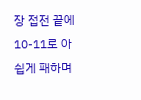장 접전 끝에 10-11로 아쉽게 패하며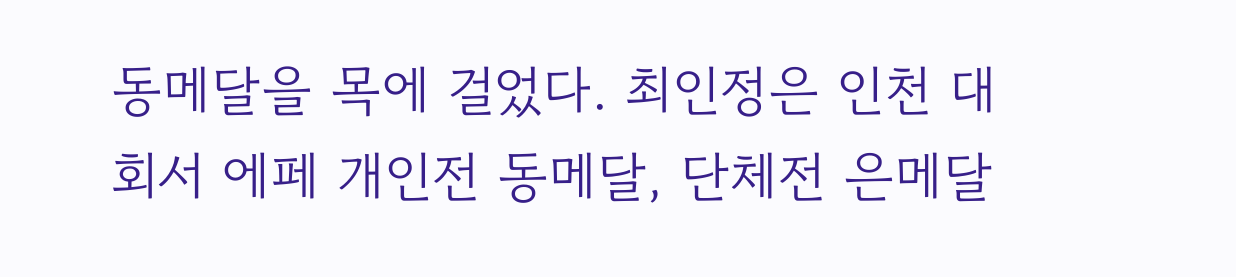동메달을 목에 걸었다. 최인정은 인천 대회서 에페 개인전 동메달, 단체전 은메달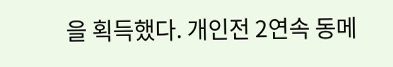을 획득했다. 개인전 2연속 동메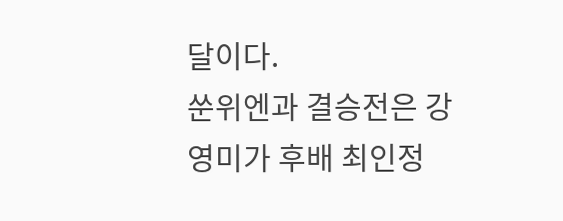달이다.
쑨위엔과 결승전은 강영미가 후배 최인정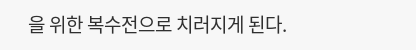을 위한 복수전으로 치러지게 된다.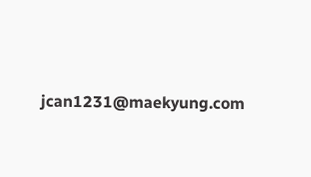jcan1231@maekyung.com